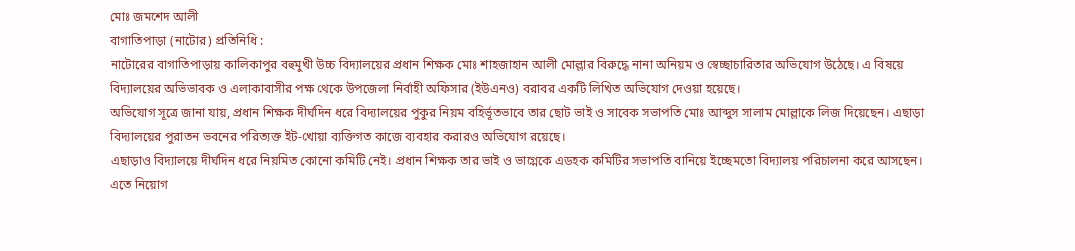মোঃ জমশেদ আলী
বাগাতিপাড়া (নাটোর) প্রতিনিধি :
নাটোরের বাগাতিপাড়ায় কালিকাপুর বহুমুখী উচ্চ বিদ্যালয়ের প্রধান শিক্ষক মোঃ শাহজাহান আলী মোল্লার বিরুদ্ধে নানা অনিয়ম ও স্বেচ্ছাচারিতার অভিযোগ উঠেছে। এ বিষয়ে বিদ্যালয়ের অভিভাবক ও এলাকাবাসীর পক্ষ থেকে উপজেলা নির্বাহী অফিসার (ইউএনও) বরাবর একটি লিখিত অভিযোগ দেওয়া হয়েছে।
অভিযোগ সূত্রে জানা যায়, প্রধান শিক্ষক দীর্ঘদিন ধরে বিদ্যালয়ের পুকুর নিয়ম বহির্ভূতভাবে তার ছোট ভাই ও সাবেক সভাপতি মোঃ আব্দুস সালাম মোল্লাকে লিজ দিয়েছেন। এছাড়া বিদ্যালয়ের পুরাতন ভবনের পরিত্যক্ত ইট-খোয়া ব্যক্তিগত কাজে ব্যবহার করারও অভিযোগ রয়েছে।
এছাড়াও বিদ্যালয়ে দীর্ঘদিন ধরে নিয়মিত কোনো কমিটি নেই। প্রধান শিক্ষক তার ভাই ও ভাগ্নেকে এডহক কমিটির সভাপতি বানিয়ে ইচ্ছেমতো বিদ্যালয় পরিচালনা করে আসছেন। এতে নিয়োগ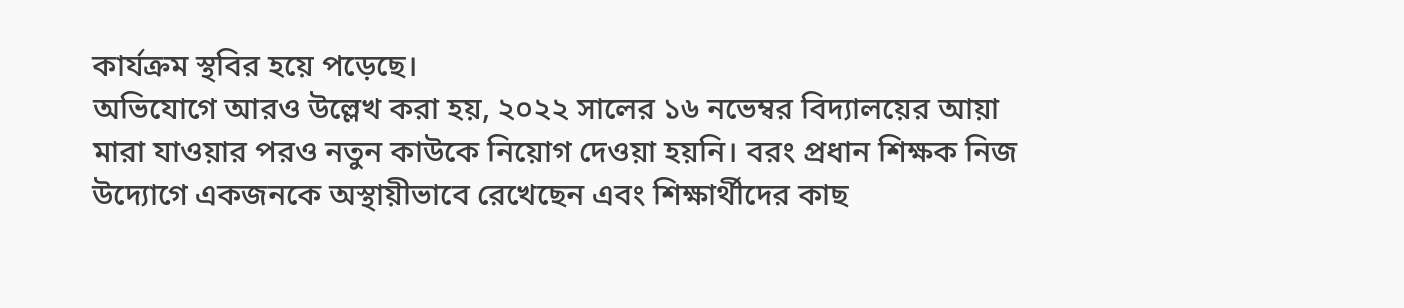কার্যক্রম স্থবির হয়ে পড়েছে।
অভিযোগে আরও উল্লেখ করা হয়, ২০২২ সালের ১৬ নভেম্বর বিদ্যালয়ের আয়া মারা যাওয়ার পরও নতুন কাউকে নিয়োগ দেওয়া হয়নি। বরং প্রধান শিক্ষক নিজ উদ্যোগে একজনকে অস্থায়ীভাবে রেখেছেন এবং শিক্ষার্থীদের কাছ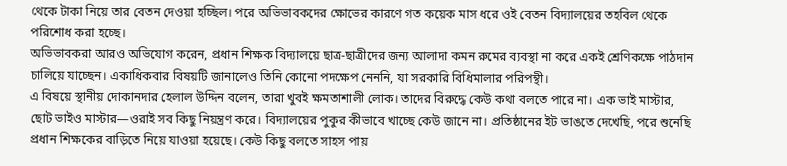থেকে টাকা নিয়ে তার বেতন দেওয়া হচ্ছিল। পরে অভিভাবকদের ক্ষোভের কারণে গত কয়েক মাস ধরে ওই বেতন বিদ্যালয়ের তহবিল থেকে পরিশোধ করা হচ্ছে।
অভিভাবকরা আরও অভিযোগ করেন, প্রধান শিক্ষক বিদ্যালয়ে ছাত্র-ছাত্রীদের জন্য আলাদা কমন রুমের ব্যবস্থা না করে একই শ্রেণিকক্ষে পাঠদান চালিয়ে যাচ্ছেন। একাধিকবার বিষয়টি জানালেও তিনি কোনো পদক্ষেপ নেননি, যা সরকারি বিধিমালার পরিপন্থী।
এ বিষয়ে স্থানীয় দোকানদার হেলাল উদ্দিন বলেন, তারা খুবই ক্ষমতাশালী লোক। তাদের বিরুদ্ধে কেউ কথা বলতে পারে না। এক ভাই মাস্টার, ছোট ভাইও মাস্টার—ওরাই সব কিছু নিয়ন্ত্রণ করে। বিদ্যালয়ের পুকুর কীভাবে খাচ্ছে কেউ জানে না। প্রতিষ্ঠানের ইট ভাঙতে দেখেছি, পরে শুনেছি প্রধান শিক্ষকের বাড়িতে নিয়ে যাওয়া হয়েছে। কেউ কিছু বলতে সাহস পায়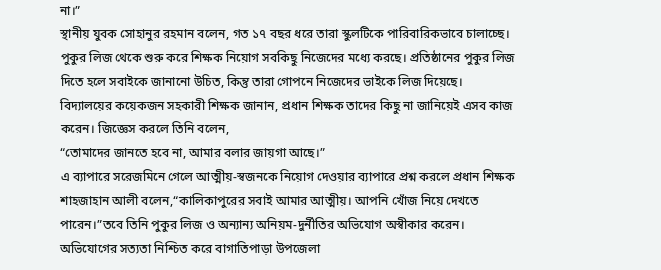না।”
স্থানীয় যুবক সোহানুর রহমান বলেন, গত ১৭ বছর ধরে তারা স্কুলটিকে পারিবারিকভাবে চালাচ্ছে। পুকুর লিজ থেকে শুরু করে শিক্ষক নিয়োগ সবকিছু নিজেদের মধ্যে করছে। প্রতিষ্ঠানের পুকুর লিজ দিতে হলে সবাইকে জানানো উচিত, কিন্তু তারা গোপনে নিজেদের ভাইকে লিজ দিয়েছে।
বিদ্যালয়ের কয়েকজন সহকারী শিক্ষক জানান, প্রধান শিক্ষক তাদের কিছু না জানিয়েই এসব কাজ করেন। জিজ্ঞেস করলে তিনি বলেন,
“তোমাদের জানতে হবে না, আমার বলার জায়গা আছে।”
এ ব্যাপারে সরেজমিনে গেলে আত্মীয়-স্বজনকে নিয়োগ দেওয়ার ব্যাপারে প্রশ্ন করলে প্রধান শিক্ষক শাহজাহান আলী বলেন,“কালিকাপুরের সবাই আমার আত্মীয়। আপনি খোঁজ নিয়ে দেখতে পারেন।”তবে তিনি পুকুর লিজ ও অন্যান্য অনিয়ম-দুর্নীতির অভিযোগ অস্বীকার করেন।
অভিযোগের সত্যতা নিশ্চিত করে বাগাতিপাড়া উপজেলা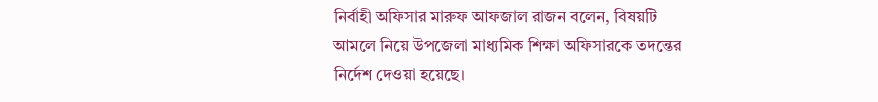নির্বাহী অফিসার মারুফ আফজাল রাজন বলেন, বিষয়টি আমলে নিয়ে উপজেলা মাধ্যমিক শিক্ষা অফিসারকে তদন্তের নির্দেশ দেওয়া হয়েছে।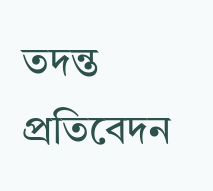তদন্ত প্রতিবেদন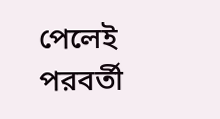পেলেই পরবর্তী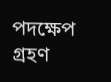পদক্ষেপ গ্রহণ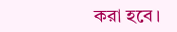করা হবে।